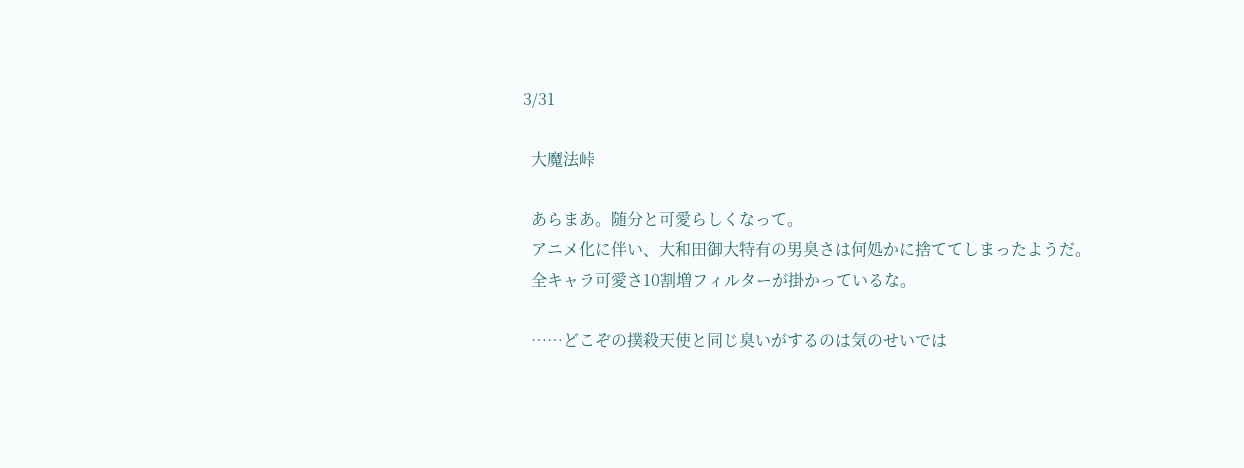3/31

  大魔法峠

  あらまあ。随分と可愛らしくなって。
  アニメ化に伴い、大和田御大特有の男臭さは何処かに捨ててしまったようだ。
  全キャラ可愛さ10割増フィルターが掛かっているな。

  ……どこぞの撲殺天使と同じ臭いがするのは気のせいでは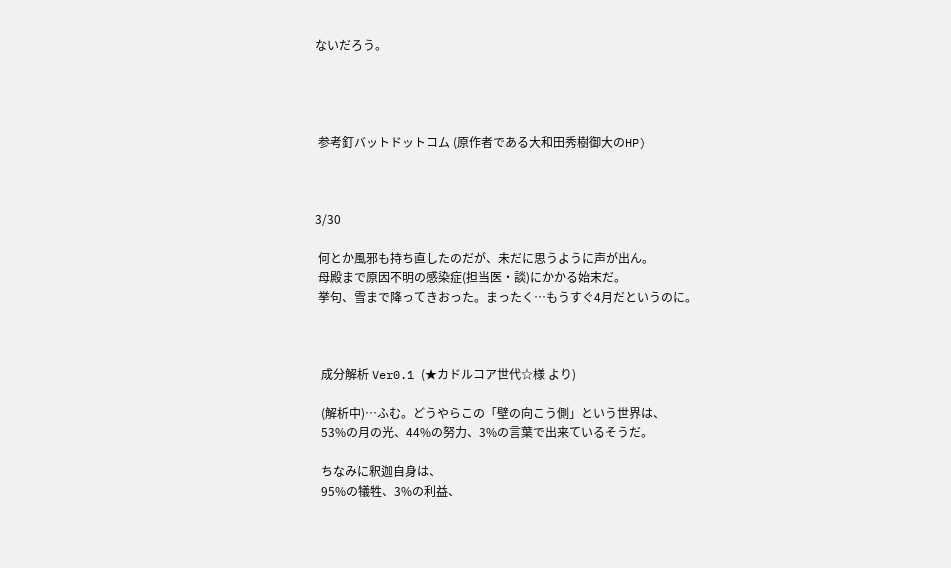ないだろう。




 参考釘バットドットコム (原作者である大和田秀樹御大のHP)



3/30

 何とか風邪も持ち直したのだが、未だに思うように声が出ん。
 母殿まで原因不明の感染症(担当医・談)にかかる始末だ。
 挙句、雪まで降ってきおった。まったく…もうすぐ4月だというのに。



  成分解析 Ver0.1 (★カドルコア世代☆様 より)

  (解析中)…ふむ。どうやらこの「壁の向こう側」という世界は、
  53%の月の光、44%の努力、3%の言葉で出来ているそうだ。

  ちなみに釈迦自身は、
  95%の犠牲、3%の利益、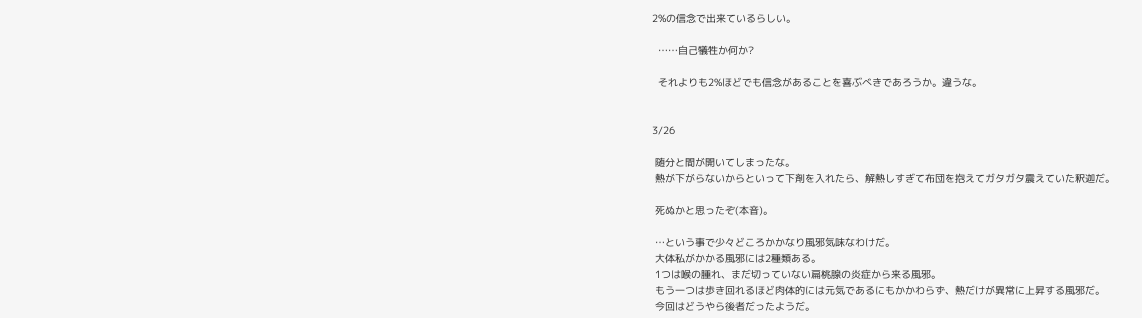2%の信念で出来ているらしい。

  ……自己犠牲か何か?

  それよりも2%ほどでも信念があることを喜ぶべきであろうか。違うな。


3/26

 随分と間が開いてしまったな。
 熱が下がらないからといって下剤を入れたら、解熱しすぎて布団を抱えてガタガタ震えていた釈迦だ。

 死ぬかと思ったぞ(本音)。

 …という事で少々どころかかなり風邪気味なわけだ。
 大体私がかかる風邪には2種類ある。
 1つは喉の腫れ、まだ切っていない扁桃腺の炎症から来る風邪。
 もう一つは歩き回れるほど肉体的には元気であるにもかかわらず、熱だけが異常に上昇する風邪だ。
 今回はどうやら後者だったようだ。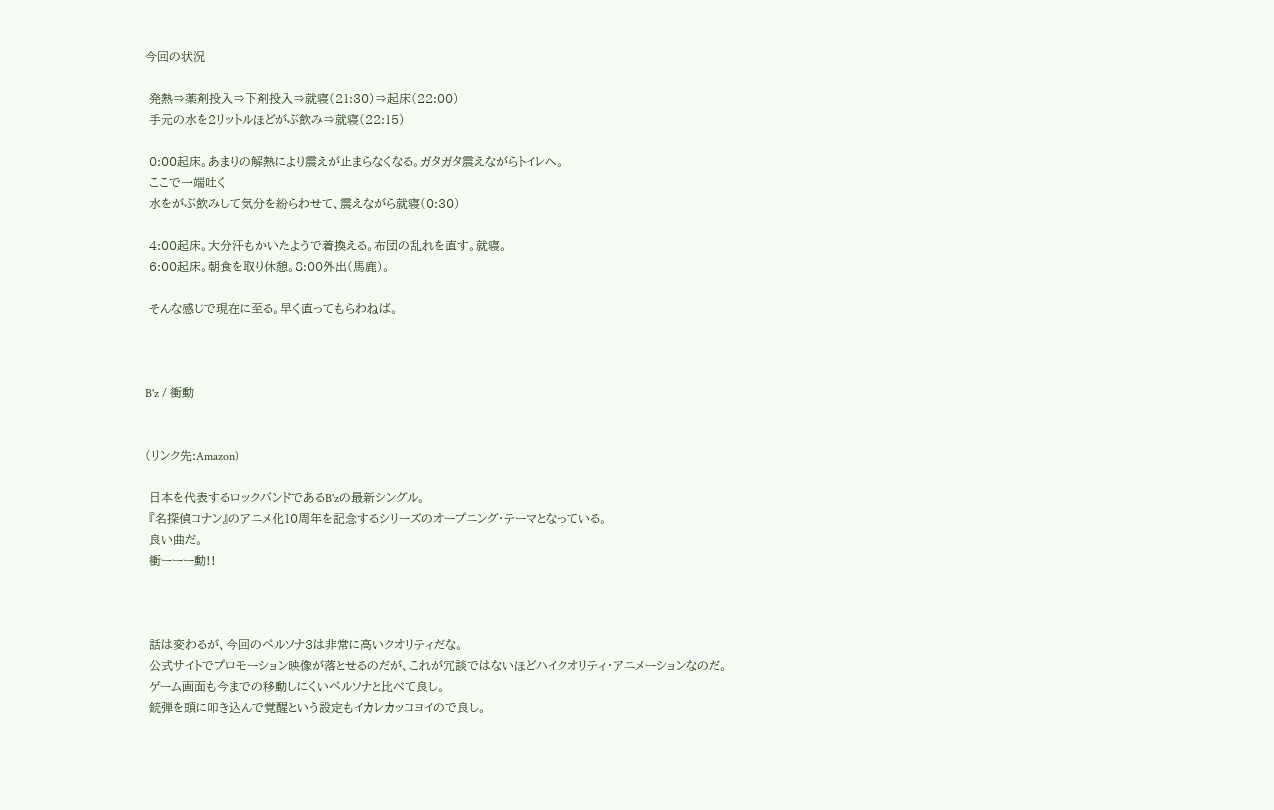今回の状況

 発熱⇒薬剤投入⇒下剤投入⇒就寝(21:30)⇒起床(22:00)
 手元の水を2リットルほどがぶ飲み⇒就寝(22:15)

 0:00起床。あまりの解熱により震えが止まらなくなる。ガタガタ震えながらトイレへ。
 ここで一端吐く
 水をがぶ飲みして気分を紛らわせて、震えながら就寝(0:30)

 4:00起床。大分汗もかいたようで着換える。布団の乱れを直す。就寝。
 6:00起床。朝食を取り休憩。8:00外出(馬鹿)。

 そんな感じで現在に至る。早く直ってもらわねば。



B'z / 衝動


(リンク先:Amazon)

 日本を代表するロックバンドであるB'zの最新シングル。
 『名探偵コナン』のアニメ化10周年を記念するシリーズのオープニング・テーマとなっている。
 良い曲だ。
 衝ーーー動!!



 話は変わるが、今回のペルソナ3は非常に高いクオリティだな。
 公式サイトでプロモーション映像が落とせるのだが、これが冗談ではないほどハイクオリティ・アニメーションなのだ。
 ゲーム画面も今までの移動しにくいペルソナと比べて良し。
 銃弾を頭に叩き込んで覚醒という設定もイカレカッコヨイので良し。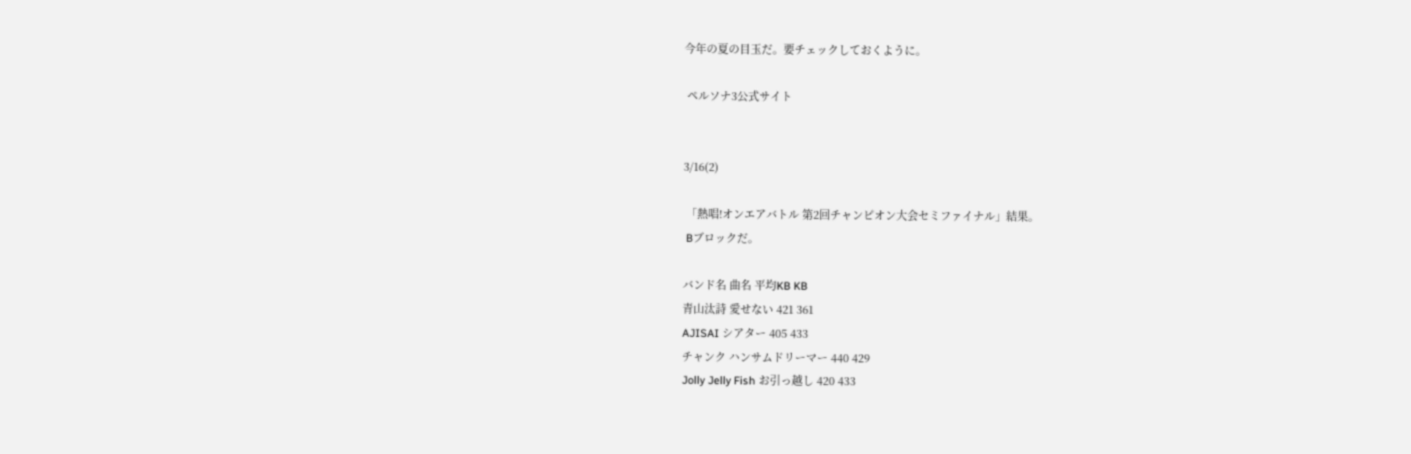今年の夏の目玉だ。要チェックしておくように。

 ペルソナ3公式サイト


3/16(2)

 「熱唱!オンエアバトル 第2回チャンピオン大会セミファイナル」結果。
 Bブロックだ。

バンド名 曲名 平均KB KB
青山汰詩 愛せない 421 361
AJISAI シアター 405 433
チャンク ハンサムドリーマー 440 429
Jolly Jelly Fish お引っ越し 420 433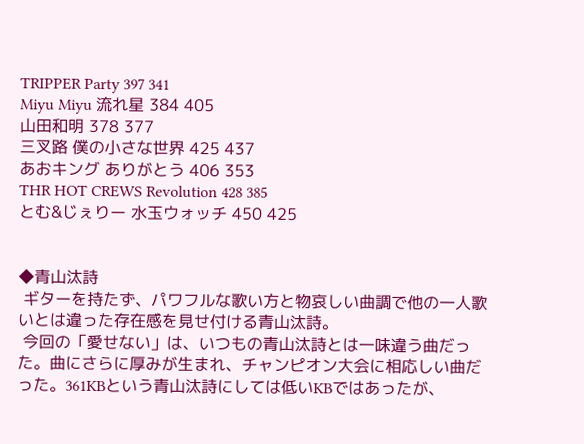TRIPPER Party 397 341
Miyu Miyu 流れ星 384 405
山田和明 378 377
三叉路 僕の小さな世界 425 437
あおキング ありがとう 406 353
THR HOT CREWS Revolution 428 385
とむ&じぇりー 水玉ウォッチ 450 425


◆青山汰詩
 ギターを持たず、パワフルな歌い方と物哀しい曲調で他の一人歌いとは違った存在感を見せ付ける青山汰詩。
 今回の「愛せない」は、いつもの青山汰詩とは一味違う曲だった。曲にさらに厚みが生まれ、チャンピオン大会に相応しい曲だった。361KBという青山汰詩にしては低いKBではあったが、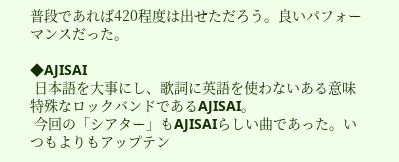普段であれば420程度は出せただろう。良いパフォーマンスだった。

◆AJISAI
 日本語を大事にし、歌詞に英語を使わないある意味特殊なロックバンドであるAJISAI。
 今回の「シアター」もAJISAIらしい曲であった。いつもよりもアップテン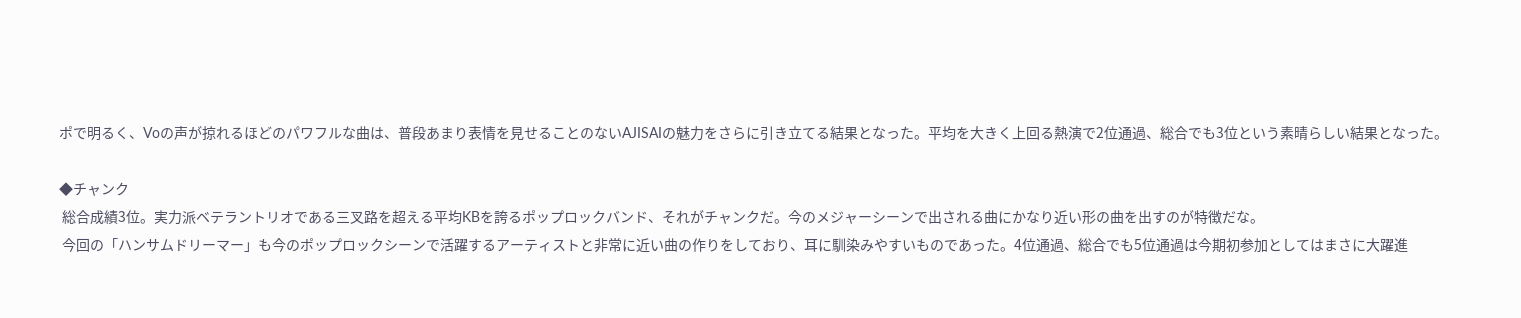ポで明るく、Voの声が掠れるほどのパワフルな曲は、普段あまり表情を見せることのないAJISAIの魅力をさらに引き立てる結果となった。平均を大きく上回る熱演で2位通過、総合でも3位という素晴らしい結果となった。

◆チャンク
 総合成績3位。実力派ベテラントリオである三叉路を超える平均KBを誇るポップロックバンド、それがチャンクだ。今のメジャーシーンで出される曲にかなり近い形の曲を出すのが特徴だな。
 今回の「ハンサムドリーマー」も今のポップロックシーンで活躍するアーティストと非常に近い曲の作りをしており、耳に馴染みやすいものであった。4位通過、総合でも5位通過は今期初参加としてはまさに大躍進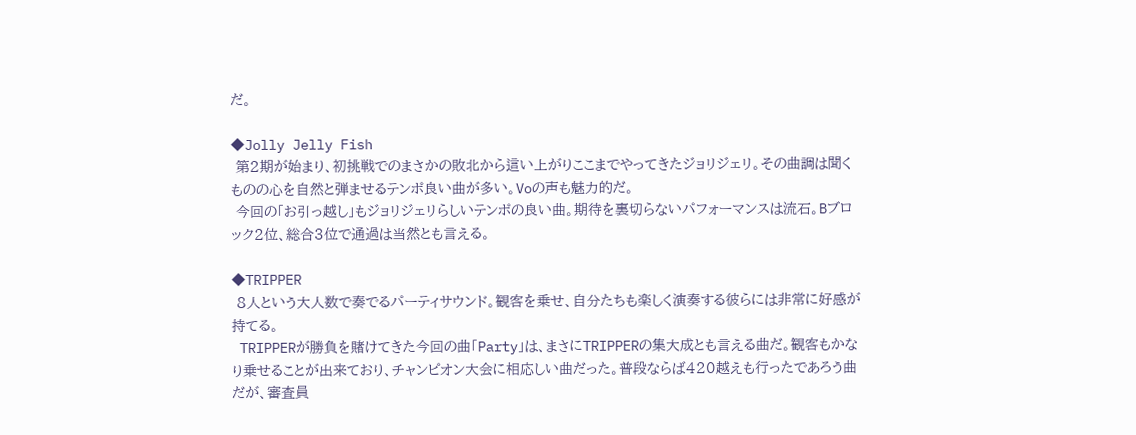だ。

◆Jolly Jelly Fish
 第2期が始まり、初挑戦でのまさかの敗北から這い上がりここまでやってきたジョリジェリ。その曲調は聞くものの心を自然と弾ませるテンポ良い曲が多い。Voの声も魅力的だ。
 今回の「お引っ越し」もジョリジェリらしいテンポの良い曲。期待を裏切らないパフォーマンスは流石。Bブロック2位、総合3位で通過は当然とも言える。

◆TRIPPER
 8人という大人数で奏でるパーティサウンド。観客を乗せ、自分たちも楽しく演奏する彼らには非常に好感が持てる。
 TRIPPERが勝負を賭けてきた今回の曲「Party」は、まさにTRIPPERの集大成とも言える曲だ。観客もかなり乗せることが出来ており、チャンピオン大会に相応しい曲だった。普段ならば420越えも行ったであろう曲だが、審査員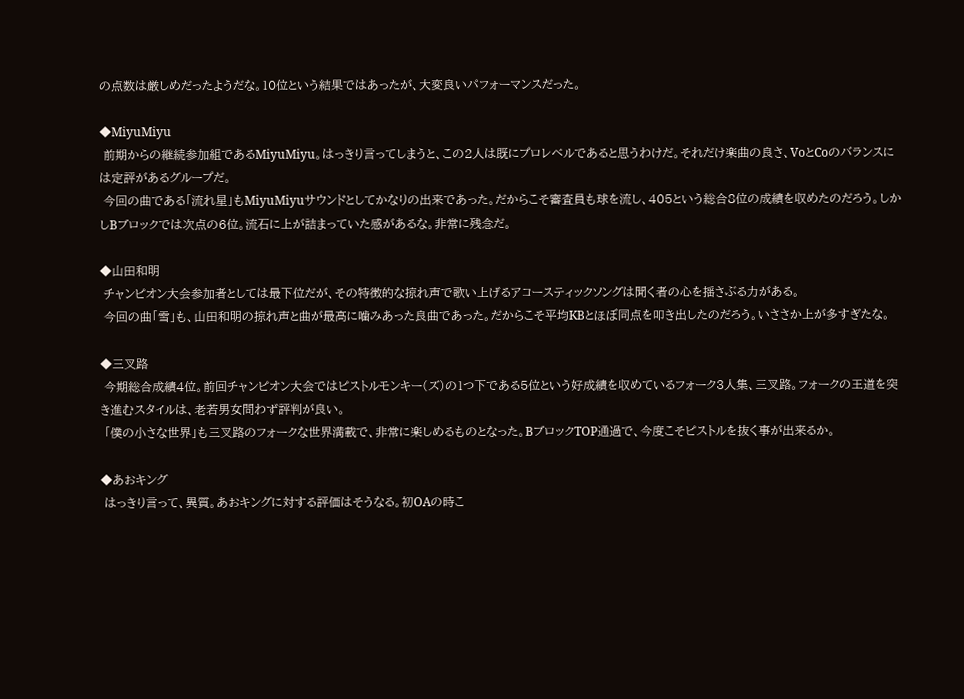の点数は厳しめだったようだな。10位という結果ではあったが、大変良いパフォーマンスだった。

◆MiyuMiyu
 前期からの継続参加組であるMiyuMiyu。はっきり言ってしまうと、この2人は既にプロレベルであると思うわけだ。それだけ楽曲の良さ、VoとCoのバランスには定評があるグループだ。
 今回の曲である「流れ星」もMiyuMiyuサウンドとしてかなりの出来であった。だからこそ審査員も球を流し、405という総合8位の成績を収めたのだろう。しかしBブロックでは次点の6位。流石に上が詰まっていた感があるな。非常に残念だ。

◆山田和明
 チャンピオン大会参加者としては最下位だが、その特徴的な掠れ声で歌い上げるアコースティックソングは聞く者の心を揺さぶる力がある。
 今回の曲「雪」も、山田和明の掠れ声と曲が最高に噛みあった良曲であった。だからこそ平均KBとほぼ同点を叩き出したのだろう。いささか上が多すぎたな。

◆三叉路
 今期総合成績4位。前回チャンピオン大会ではピストルモンキー(ズ)の1つ下である5位という好成績を収めているフォーク3人集、三叉路。フォークの王道を突き進むスタイルは、老若男女問わず評判が良い。
 「僕の小さな世界」も三叉路のフォークな世界満載で、非常に楽しめるものとなった。BブロックTOP通過で、今度こそピストルを抜く事が出来るか。

◆あおキング
 はっきり言って、異質。あおキングに対する評価はそうなる。初OAの時こ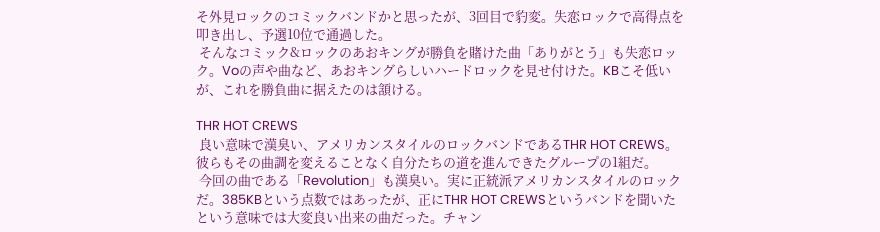そ外見ロックのコミックバンドかと思ったが、3回目で豹変。失恋ロックで高得点を叩き出し、予選10位で通過した。
 そんなコミック&ロックのあおキングが勝負を賭けた曲「ありがとう」も失恋ロック。Voの声や曲など、あおキングらしいハードロックを見せ付けた。KBこそ低いが、これを勝負曲に据えたのは頷ける。

THR HOT CREWS
 良い意味で漢臭い、アメリカンスタイルのロックバンドであるTHR HOT CREWS。彼らもその曲調を変えることなく自分たちの道を進んできたグループの1組だ。
 今回の曲である「Revolution」も漢臭い。実に正統派アメリカンスタイルのロックだ。385KBという点数ではあったが、正にTHR HOT CREWSというバンドを聞いたという意味では大変良い出来の曲だった。チャン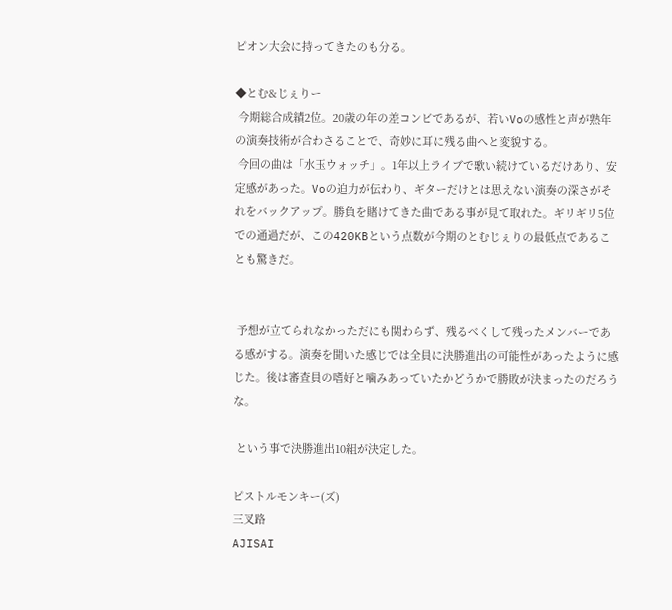ピオン大会に持ってきたのも分る。

◆とむ&じぇりー
 今期総合成績2位。20歳の年の差コンビであるが、若いVoの感性と声が熟年の演奏技術が合わさることで、奇妙に耳に残る曲へと変貌する。
 今回の曲は「水玉ウォッチ」。1年以上ライブで歌い続けているだけあり、安定感があった。Voの迫力が伝わり、ギターだけとは思えない演奏の深さがそれをバックアップ。勝負を賭けてきた曲である事が見て取れた。ギリギリ5位での通過だが、この420KBという点数が今期のとむじぇりの最低点であることも驚きだ。


 予想が立てられなかっただにも関わらず、残るべくして残ったメンバーである感がする。演奏を聞いた感じでは全員に決勝進出の可能性があったように感じた。後は審査員の嗜好と噛みあっていたかどうかで勝敗が決まったのだろうな。

 という事で決勝進出10組が決定した。

ピストルモンキー(ズ)
三叉路
AJISAI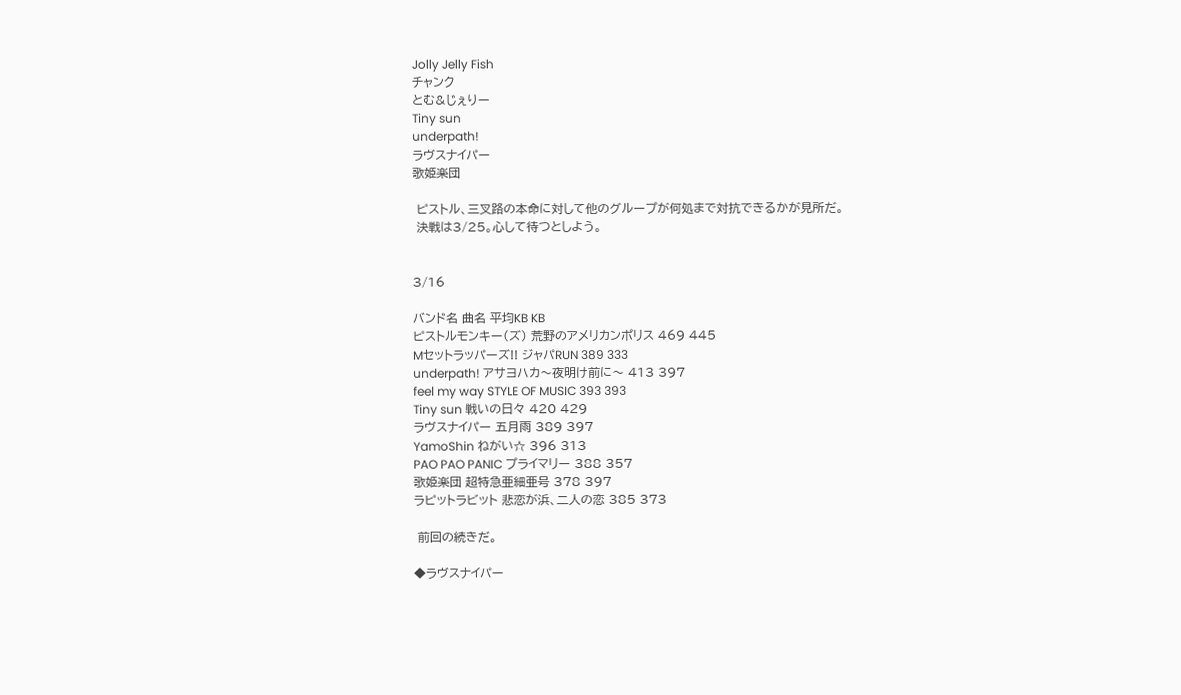Jolly Jelly Fish
チャンク
とむ&じぇりー
Tiny sun
underpath!
ラヴスナイパー
歌姫楽団

 ピストル、三叉路の本命に対して他のグループが何処まで対抗できるかが見所だ。
 決戦は3/25。心して待つとしよう。


3/16

バンド名 曲名 平均KB KB
ピストルモンキー(ズ) 荒野のアメリカンポリス 469 445
Mセットラッパーズ!! ジャパRUN 389 333
underpath! アサヨハカ〜夜明け前に〜 413 397
feel my way STYLE OF MUSIC 393 393
Tiny sun 戦いの日々 420 429
ラヴスナイパー 五月雨 389 397
YamoShin ねがい☆ 396 313
PAO PAO PANIC プライマリー 388 357
歌姫楽団 超特急亜細亜号 378 397
ラピットラビット 悲恋が浜、二人の恋 385 373

 前回の続きだ。

◆ラヴスナイパー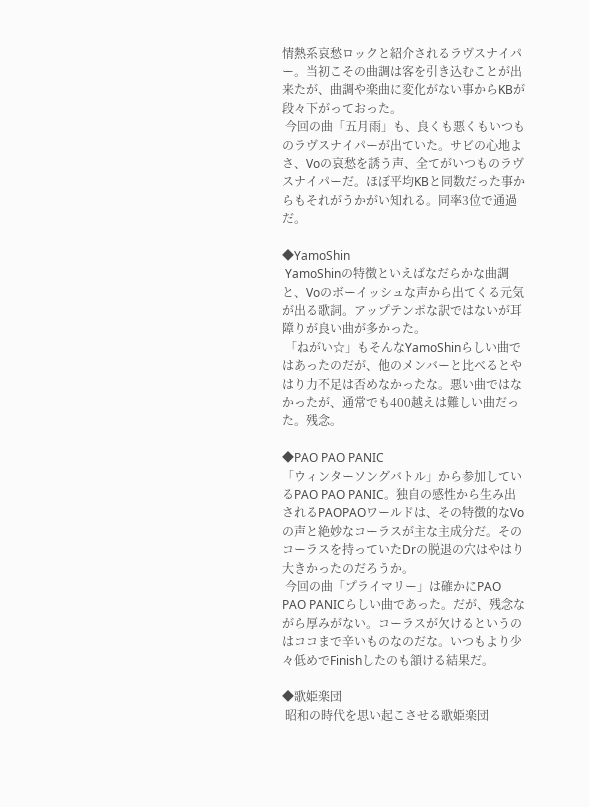情熱系哀愁ロックと紹介されるラヴスナイパー。当初こその曲調は客を引き込むことが出来たが、曲調や楽曲に変化がない事からKBが段々下がっておった。
 今回の曲「五月雨」も、良くも悪くもいつものラヴスナイパーが出ていた。サビの心地よさ、Voの哀愁を誘う声、全てがいつものラヴスナイパーだ。ほぼ平均KBと同数だった事からもそれがうかがい知れる。同率3位で通過だ。

◆YamoShin
 YamoShinの特徴といえばなだらかな曲調と、Voのボーイッシュな声から出てくる元気が出る歌詞。アップテンポな訳ではないが耳障りが良い曲が多かった。
 「ねがい☆」もそんなYamoShinらしい曲ではあったのだが、他のメンバーと比べるとやはり力不足は否めなかったな。悪い曲ではなかったが、通常でも400越えは難しい曲だった。残念。

◆PAO PAO PANIC
「ウィンターソングバトル」から参加しているPAO PAO PANIC。独自の感性から生み出されるPAOPAOワールドは、その特徴的なVoの声と絶妙なコーラスが主な主成分だ。そのコーラスを持っていたDrの脱退の穴はやはり大きかったのだろうか。
 今回の曲「プライマリー」は確かにPAO PAO PANICらしい曲であった。だが、残念ながら厚みがない。コーラスが欠けるというのはココまで辛いものなのだな。いつもより少々低めでFinishしたのも頷ける結果だ。

◆歌姫楽団
 昭和の時代を思い起こさせる歌姫楽団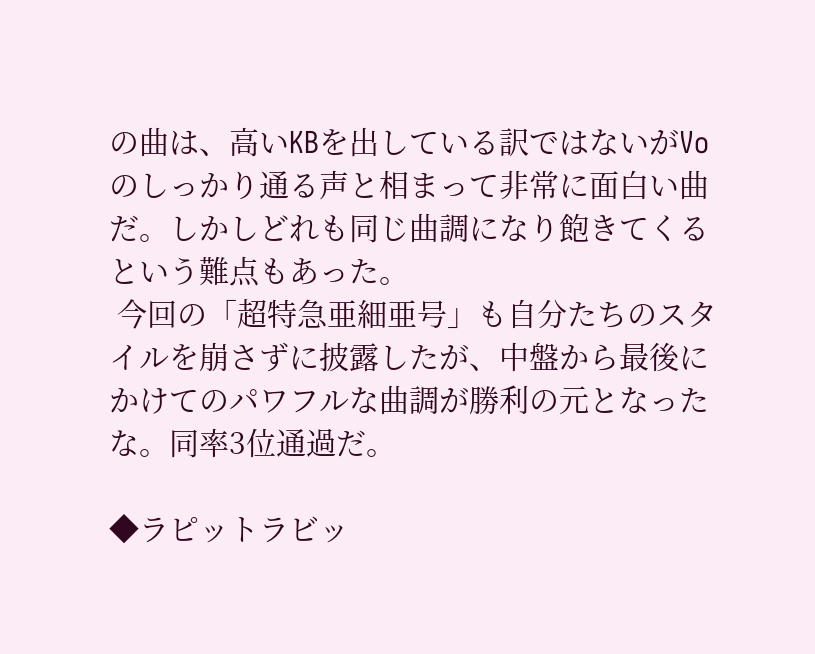の曲は、高いKBを出している訳ではないがVoのしっかり通る声と相まって非常に面白い曲だ。しかしどれも同じ曲調になり飽きてくるという難点もあった。
 今回の「超特急亜細亜号」も自分たちのスタイルを崩さずに披露したが、中盤から最後にかけてのパワフルな曲調が勝利の元となったな。同率3位通過だ。

◆ラピットラビッ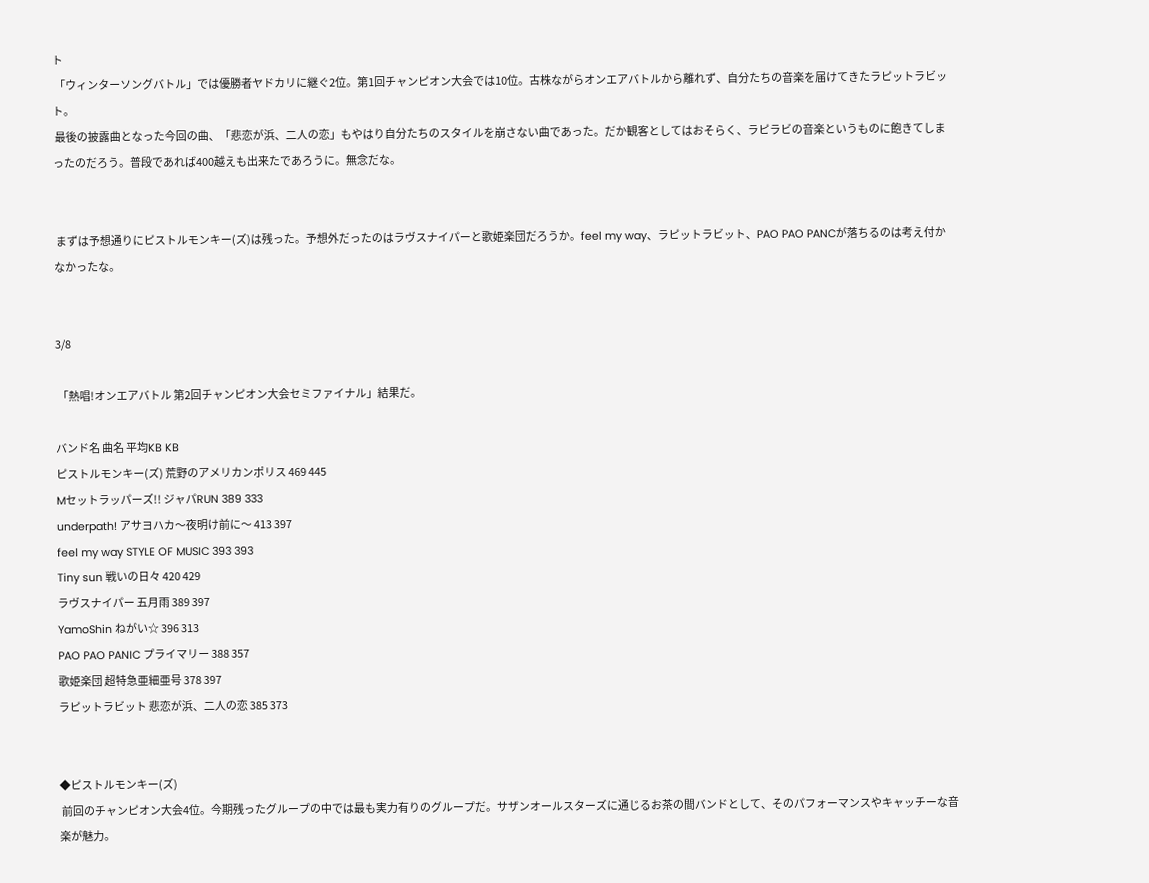ト
 「ウィンターソングバトル」では優勝者ヤドカリに継ぐ2位。第1回チャンピオン大会では10位。古株ながらオンエアバトルから離れず、自分たちの音楽を届けてきたラピットラビット。
 最後の披露曲となった今回の曲、「悲恋が浜、二人の恋」もやはり自分たちのスタイルを崩さない曲であった。だか観客としてはおそらく、ラピラビの音楽というものに飽きてしまったのだろう。普段であれば400越えも出来たであろうに。無念だな。


 まずは予想通りにピストルモンキー(ズ)は残った。予想外だったのはラヴスナイパーと歌姫楽団だろうか。feel my way、ラピットラビット、PAO PAO PANCが落ちるのは考え付かなかったな。


3/8

 「熱唱!オンエアバトル 第2回チャンピオン大会セミファイナル」結果だ。

バンド名 曲名 平均KB KB
ピストルモンキー(ズ) 荒野のアメリカンポリス 469 445
Mセットラッパーズ!! ジャパRUN 389 333
underpath! アサヨハカ〜夜明け前に〜 413 397
feel my way STYLE OF MUSIC 393 393
Tiny sun 戦いの日々 420 429
ラヴスナイパー 五月雨 389 397
YamoShin ねがい☆ 396 313
PAO PAO PANIC プライマリー 388 357
歌姫楽団 超特急亜細亜号 378 397
ラピットラビット 悲恋が浜、二人の恋 385 373


◆ピストルモンキー(ズ)
 前回のチャンピオン大会4位。今期残ったグループの中では最も実力有りのグループだ。サザンオールスターズに通じるお茶の間バンドとして、そのパフォーマンスやキャッチーな音楽が魅力。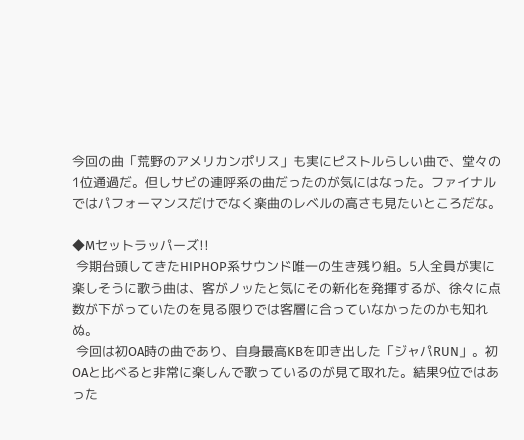今回の曲「荒野のアメリカンポリス」も実にピストルらしい曲で、堂々の1位通過だ。但しサビの連呼系の曲だったのが気にはなった。ファイナルではパフォーマンスだけでなく楽曲のレベルの高さも見たいところだな。

◆Mセットラッパーズ!!
 今期台頭してきたHIPHOP系サウンド唯一の生き残り組。5人全員が実に楽しそうに歌う曲は、客がノッたと気にその新化を発揮するが、徐々に点数が下がっていたのを見る限りでは客層に合っていなかったのかも知れぬ。
 今回は初OA時の曲であり、自身最高KBを叩き出した「ジャパRUN」。初OAと比べると非常に楽しんで歌っているのが見て取れた。結果9位ではあった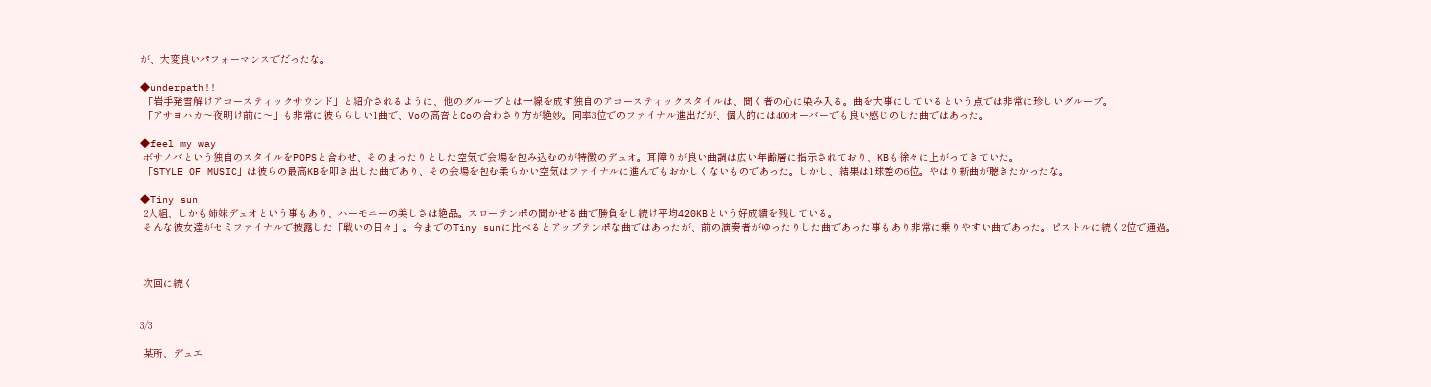が、大変良いパフォーマンスでだったな。

◆underpath!!
 「岩手発雪解けアコースティックサウンド」と紹介されるように、他のグループとは一線を成す独自のアコースティックスタイルは、聞く者の心に染み入る。曲を大事にしているという点では非常に珍しいグループ。
 「アサヨハカ〜夜明け前に〜」も非常に彼ららしい1曲で、Voの高音とCoの合わさり方が絶妙。同率3位でのファイナル進出だが、個人的には400オーバーでも良い感じのした曲ではあった。

◆feel my way
 ボサノバという独自のスタイルをPOPSと合わせ、そのまったりとした空気で会場を包み込むのが特徴のデュオ。耳障りが良い曲調は広い年齢層に指示されており、KBも徐々に上がってきていた。
 「STYLE OF MUSIC」は彼らの最高KBを叩き出した曲であり、その会場を包む柔らかい空気はファイナルに進んでもおかしくないものであった。しかし、結果は1球差の6位。やはり新曲が聴きたかったな。

◆Tiny sun
 2人組、しかも姉妹デュオという事もあり、ハーモニーの美しさは絶品。スローテンポの聞かせる曲で勝負をし続け平均420KBという好成績を残している。
 そんな彼女達がセミファイナルで披露した「戦いの日々」。今までのTiny sunに比べるとアップテンポな曲ではあったが、前の演奏者がゆったりした曲であった事もあり非常に乗りやすい曲であった。ピストルに続く2位で通過。



 次回に続く


3/3

 某所、デュエ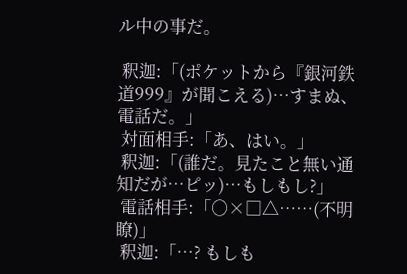ル中の事だ。

 釈迦:「(ポケットから『銀河鉄道999』が聞こえる)…すまぬ、電話だ。」
 対面相手:「あ、はい。」
 釈迦:「(誰だ。見たこと無い通知だが…ピッ)…もしもし?」
 電話相手:「○×□△……(不明瞭)」
 釈迦:「…? もしも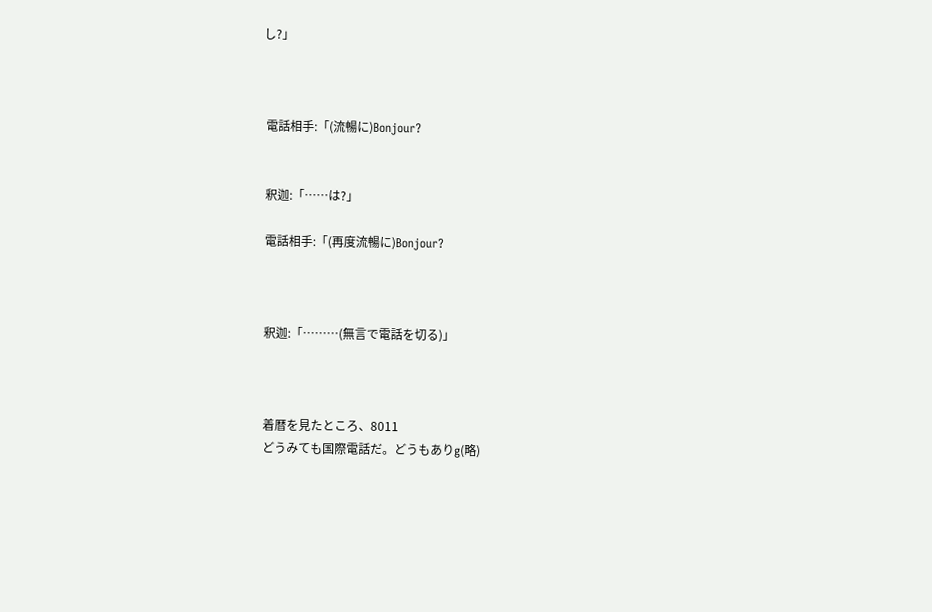し?」



 電話相手:「(流暢に)Bonjour?


 釈迦:「……は?」

 電話相手:「(再度流暢に)Bonjour?



 釈迦:「………(無言で電話を切る)」



 着暦を見たところ、8011
 どうみても国際電話だ。どうもありg(略)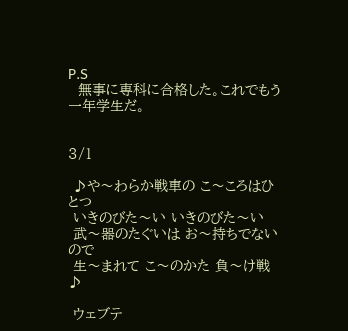P.S
  無事に専科に合格した。これでもう一年学生だ。


3/1

 ♪や〜わらか戦車の こ〜ころはひとつ
 いきのびた〜い いきのびた〜い
 武〜器のたぐいは お〜持ちでないので
 生〜まれて こ〜のかた 負〜け戦♪

 ウェブテ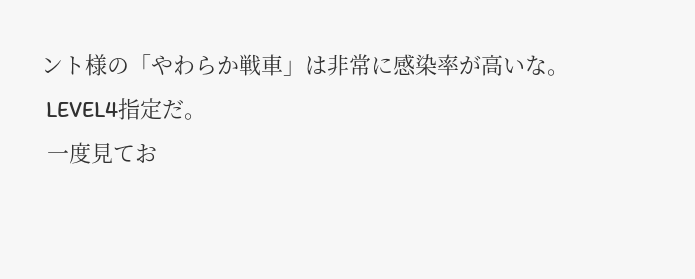ント様の「やわらか戦車」は非常に感染率が高いな。
 LEVEL4指定だ。
 一度見てお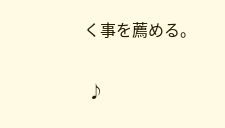く事を薦める。

 ♪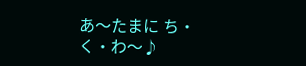あ〜たまに ち・く・わ〜♪